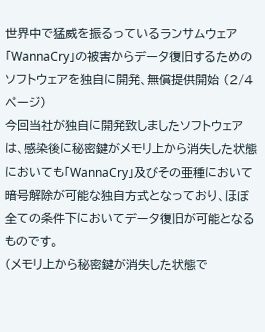世界中で猛威を振るっているランサムウェア「WannaCry」の被害からデータ復旧するためのソフトウェアを独自に開発、無償提供開始 (2/4ページ)
今回当社が独自に開発致しましたソフトウェアは、感染後に秘密鍵がメモリ上から消失した状態においても「WannaCry」及びその亜種において暗号解除が可能な独自方式となっており、ほぼ全ての条件下においてデータ復旧が可能となるものです。
(メモリ上から秘密鍵が消失した状態で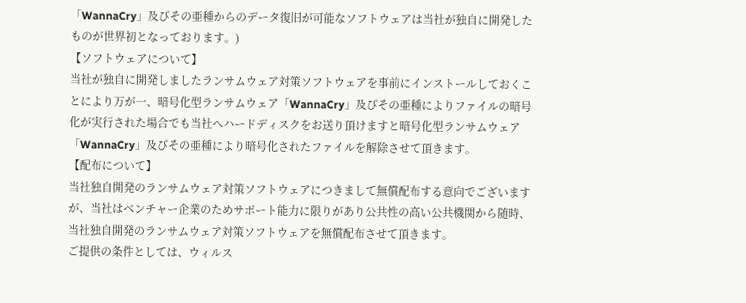「WannaCry」及びその亜種からのデータ復旧が可能なソフトウェアは当社が独自に開発したものが世界初となっております。)
【ソフトウェアについて】
当社が独自に開発しましたランサムウェア対策ソフトウェアを事前にインストールしておくことにより万が一、暗号化型ランサムウェア「WannaCry」及びその亜種によりファイルの暗号化が実行された場合でも当社へハードディスクをお送り頂けますと暗号化型ランサムウェア「WannaCry」及びその亜種により暗号化されたファイルを解除させて頂きます。
【配布について】
当社独自開発のランサムウェア対策ソフトウェアにつきまして無償配布する意向でございますが、当社はベンチャー企業のためサポート能力に限りがあり公共性の高い公共機関から随時、当社独自開発のランサムウェア対策ソフトウェアを無償配布させて頂きます。
ご提供の条件としては、ウィルス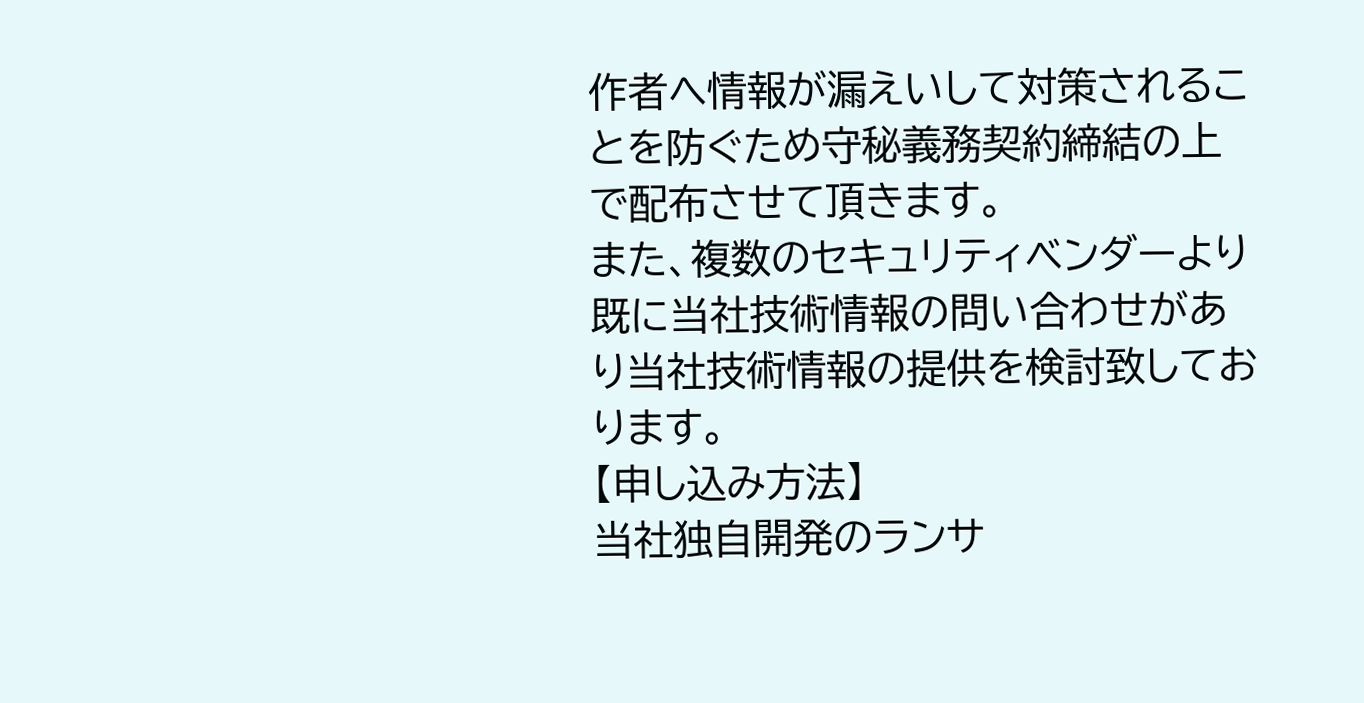作者へ情報が漏えいして対策されることを防ぐため守秘義務契約締結の上で配布させて頂きます。
また、複数のセキュリティベンダーより既に当社技術情報の問い合わせがあり当社技術情報の提供を検討致しております。
【申し込み方法】
当社独自開発のランサ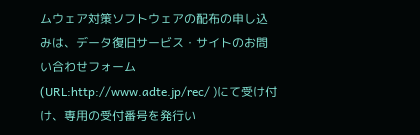ムウェア対策ソフトウェアの配布の申し込みは、データ復旧サービス・サイトのお問い合わせフォーム(URL:http://www.adte.jp/rec/ )にて受け付け、専用の受付番号を発行い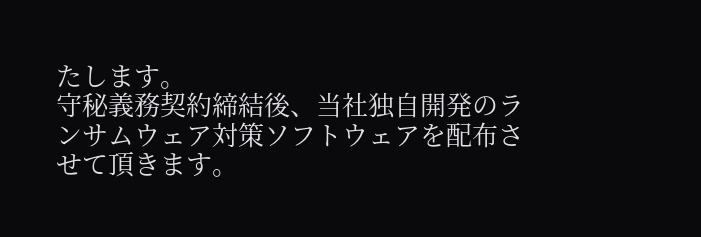たします。
守秘義務契約締結後、当社独自開発のランサムウェア対策ソフトウェアを配布させて頂きます。